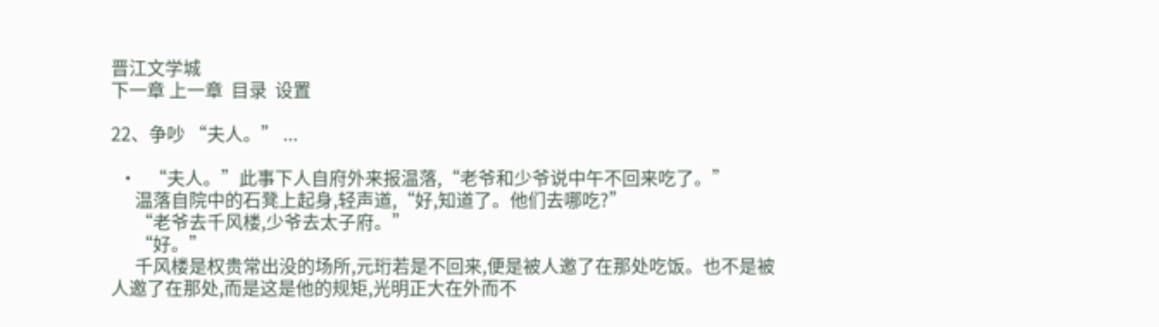晋江文学城
下一章 上一章  目录  设置

22、争吵 “夫人。” ...

  •   “夫人。”此事下人自府外来报温落,“老爷和少爷说中午不回来吃了。”
      温落自院中的石凳上起身,轻声道,“好,知道了。他们去哪吃?”
      “老爷去千风楼,少爷去太子府。”
      “好。”
      千风楼是权贵常出没的场所,元珩若是不回来,便是被人邀了在那处吃饭。也不是被人邀了在那处,而是这是他的规矩,光明正大在外而不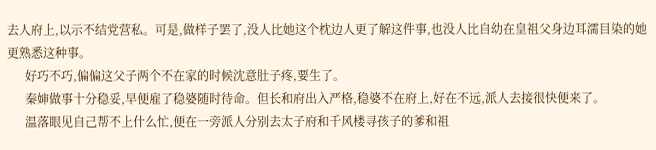去人府上,以示不结党营私。可是,做样子罢了,没人比她这个枕边人更了解这件事,也没人比自幼在皇祖父身边耳濡目染的她更熟悉这种事。
      好巧不巧,偏偏这父子两个不在家的时候沈意肚子疼,要生了。
      秦婶做事十分稳妥,早便雇了稳婆随时待命。但长和府出入严格,稳婆不在府上,好在不远,派人去接很快便来了。
      温落眼见自己帮不上什么忙,便在一旁派人分别去太子府和千风楼寻孩子的爹和祖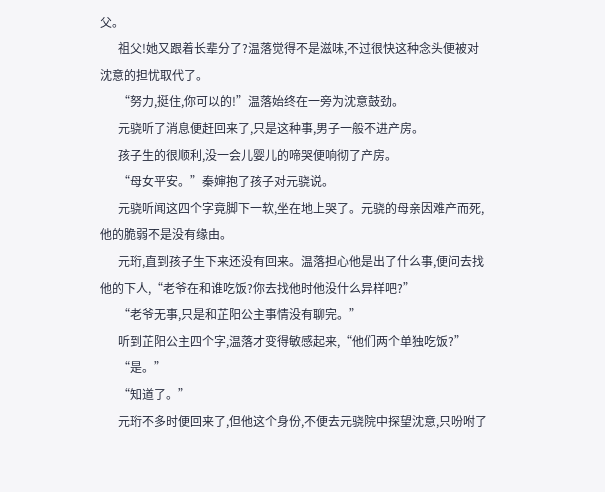父。
      祖父!她又跟着长辈分了?温落觉得不是滋味,不过很快这种念头便被对沈意的担忧取代了。
      “努力,挺住,你可以的!”温落始终在一旁为沈意鼓劲。
      元骁听了消息便赶回来了,只是这种事,男子一般不进产房。
      孩子生的很顺利,没一会儿婴儿的啼哭便响彻了产房。
      “母女平安。”秦婶抱了孩子对元骁说。
      元骁听闻这四个字竟脚下一软,坐在地上哭了。元骁的母亲因难产而死,他的脆弱不是没有缘由。
      元珩,直到孩子生下来还没有回来。温落担心他是出了什么事,便问去找他的下人,“老爷在和谁吃饭?你去找他时他没什么异样吧?”
      “老爷无事,只是和芷阳公主事情没有聊完。”
      听到芷阳公主四个字,温落才变得敏感起来,“他们两个单独吃饭?”
      “是。”
      “知道了。”
      元珩不多时便回来了,但他这个身份,不便去元骁院中探望沈意,只吩咐了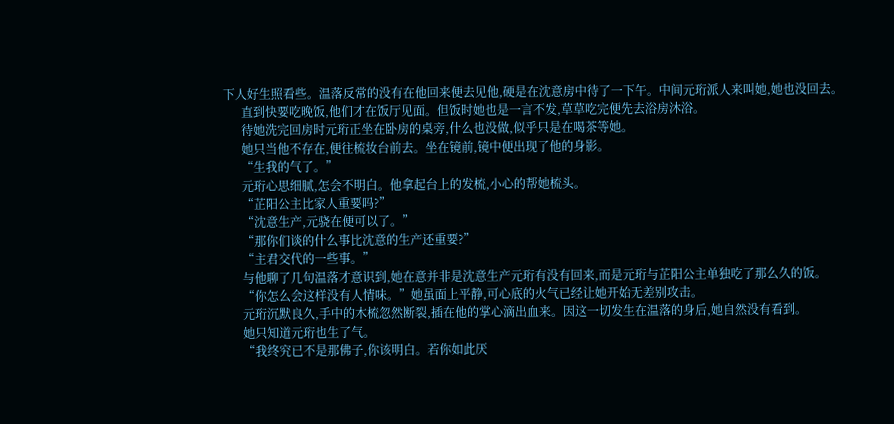下人好生照看些。温落反常的没有在他回来便去见他,硬是在沈意房中待了一下午。中间元珩派人来叫她,她也没回去。
      直到快要吃晚饭,他们才在饭厅见面。但饭时她也是一言不发,草草吃完便先去浴房沐浴。
      待她洗完回房时元珩正坐在卧房的桌旁,什么也没做,似乎只是在喝茶等她。
      她只当他不存在,便往梳妆台前去。坐在镜前,镜中便出现了他的身影。
      “生我的气了。”
      元珩心思细腻,怎会不明白。他拿起台上的发梳,小心的帮她梳头。
      “芷阳公主比家人重要吗?”
      “沈意生产,元骁在便可以了。”
      “那你们谈的什么事比沈意的生产还重要?”
      “主君交代的一些事。”
      与他聊了几句温落才意识到,她在意并非是沈意生产元珩有没有回来,而是元珩与芷阳公主单独吃了那么久的饭。
      “你怎么会这样没有人情味。”她虽面上平静,可心底的火气已经让她开始无差别攻击。
      元珩沉默良久,手中的木梳忽然断裂,插在他的掌心滴出血来。因这一切发生在温落的身后,她自然没有看到。
      她只知道元珩也生了气。
      “我终究已不是那佛子,你该明白。若你如此厌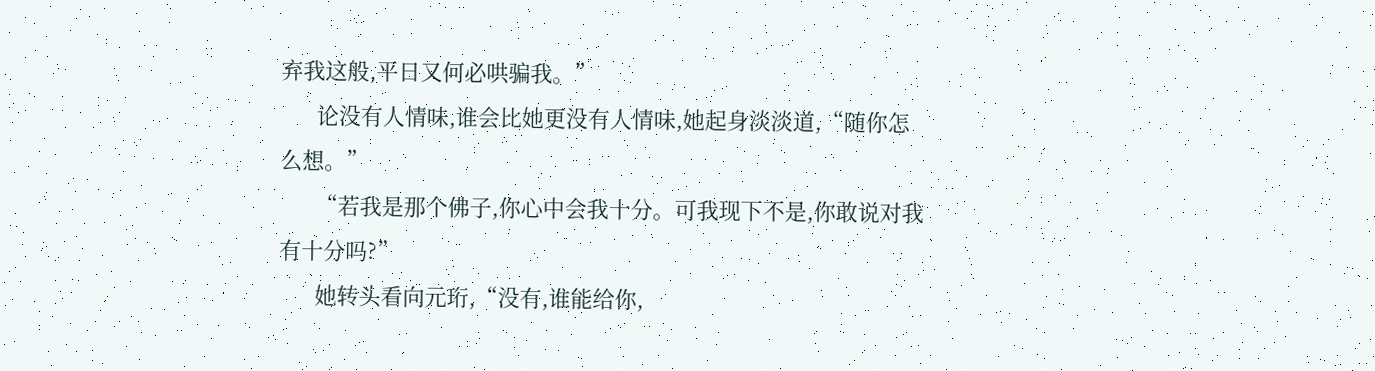弃我这般,平日又何必哄骗我。”
      论没有人情味,谁会比她更没有人情味,她起身淡淡道,“随你怎么想。”
      “若我是那个佛子,你心中会我十分。可我现下不是,你敢说对我有十分吗?”
      她转头看向元珩,“没有,谁能给你,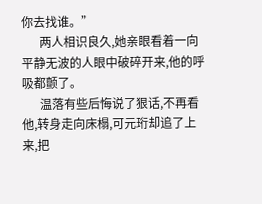你去找谁。”
      两人相识良久,她亲眼看着一向平静无波的人眼中破碎开来,他的呼吸都颤了。
      温落有些后悔说了狠话,不再看他,转身走向床榻,可元珩却追了上来,把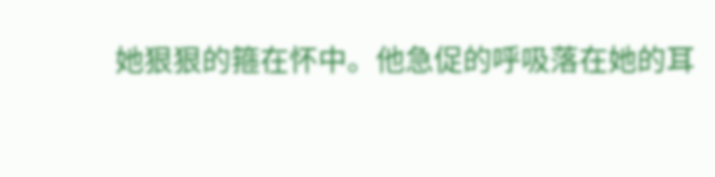她狠狠的箍在怀中。他急促的呼吸落在她的耳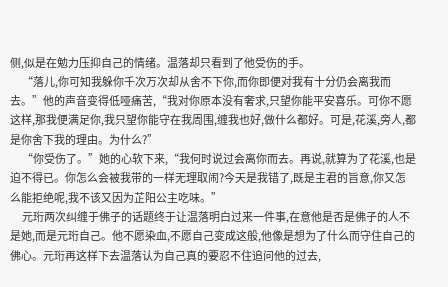侧,似是在勉力压抑自己的情绪。温落却只看到了他受伤的手。
      “落儿,你可知我躲你千次万次却从舍不下你,而你即便对我有十分仍会离我而去。”他的声音变得低哑痛苦,“我对你原本没有奢求,只望你能平安喜乐。可你不愿这样,那我便满足你,我只望你能守在我周围,缠我也好,做什么都好。可是,花溪,旁人,都是你舍下我的理由。为什么?”
      “你受伤了。”她的心软下来,“我何时说过会离你而去。再说,就算为了花溪,也是迫不得已。你怎么会被我带的一样无理取闹?今天是我错了,既是主君的旨意,你又怎么能拒绝呢,我不该又因为芷阳公主吃味。”
      元珩两次纠缠于佛子的话题终于让温落明白过来一件事,在意他是否是佛子的人不是她,而是元珩自己。他不愿染血,不愿自己变成这般,他像是想为了什么而守住自己的佛心。元珩再这样下去温落认为自己真的要忍不住追问他的过去,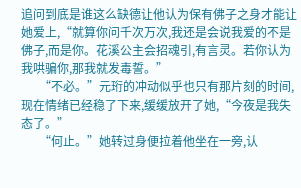追问到底是谁这么缺德让他认为保有佛子之身才能让她爱上,“就算你问千次万次,我还是会说我爱的不是佛子,而是你。花溪公主会招魂引,有言灵。若你认为我哄骗你,那我就发毒誓。”
      “不必。”元珩的冲动似乎也只有那片刻的时间,现在情绪已经稳了下来,缓缓放开了她,“今夜是我失态了。”
      “何止。”她转过身便拉着他坐在一旁,认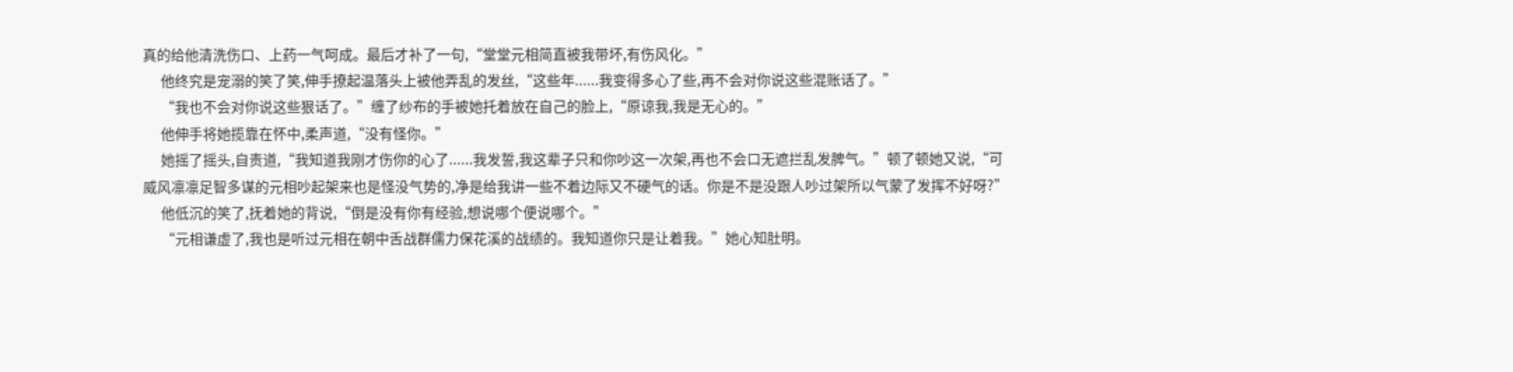真的给他清洗伤口、上药一气呵成。最后才补了一句,“堂堂元相简直被我带坏,有伤风化。”
      他终究是宠溺的笑了笑,伸手撩起温落头上被他弄乱的发丝,“这些年......我变得多心了些,再不会对你说这些混账话了。”
      “我也不会对你说这些狠话了。”缠了纱布的手被她托着放在自己的脸上,“原谅我,我是无心的。”
      他伸手将她揽靠在怀中,柔声道,“没有怪你。”
      她摇了摇头,自责道,“我知道我刚才伤你的心了......我发誓,我这辈子只和你吵这一次架,再也不会口无遮拦乱发脾气。”顿了顿她又说,“可威风凛凛足智多谋的元相吵起架来也是怪没气势的,净是给我讲一些不着边际又不硬气的话。你是不是没跟人吵过架所以气蒙了发挥不好呀?”
      他低沉的笑了,抚着她的背说,“倒是没有你有经验,想说哪个便说哪个。”
      “元相谦虚了,我也是听过元相在朝中舌战群儒力保花溪的战绩的。我知道你只是让着我。”她心知肚明。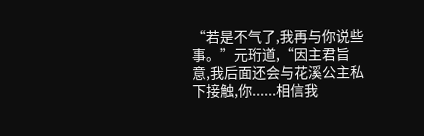“若是不气了,我再与你说些事。”元珩道,“因主君旨意,我后面还会与花溪公主私下接触,你......相信我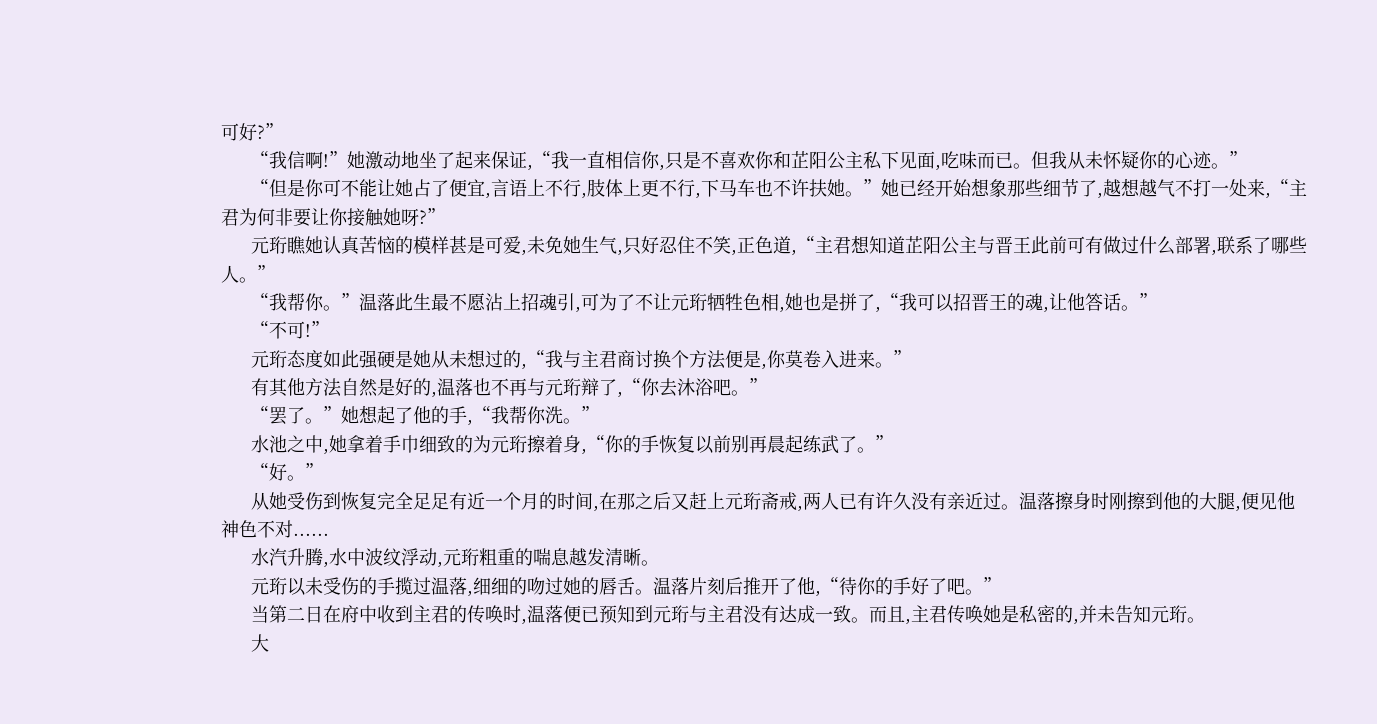可好?”
      “我信啊!”她激动地坐了起来保证,“我一直相信你,只是不喜欢你和芷阳公主私下见面,吃味而已。但我从未怀疑你的心迹。”
      “但是你可不能让她占了便宜,言语上不行,肢体上更不行,下马车也不许扶她。”她已经开始想象那些细节了,越想越气不打一处来,“主君为何非要让你接触她呀?”
      元珩瞧她认真苦恼的模样甚是可爱,未免她生气,只好忍住不笑,正色道,“主君想知道芷阳公主与晋王此前可有做过什么部署,联系了哪些人。”
      “我帮你。”温落此生最不愿沾上招魂引,可为了不让元珩牺牲色相,她也是拼了,“我可以招晋王的魂,让他答话。”
      “不可!”
      元珩态度如此强硬是她从未想过的,“我与主君商讨换个方法便是,你莫卷入进来。”
      有其他方法自然是好的,温落也不再与元珩辩了,“你去沐浴吧。”
      “罢了。”她想起了他的手,“我帮你洗。”
      水池之中,她拿着手巾细致的为元珩擦着身,“你的手恢复以前别再晨起练武了。”
      “好。”
      从她受伤到恢复完全足足有近一个月的时间,在那之后又赶上元珩斋戒,两人已有许久没有亲近过。温落擦身时刚擦到他的大腿,便见他神色不对......
      水汽升腾,水中波纹浮动,元珩粗重的喘息越发清晰。
      元珩以未受伤的手揽过温落,细细的吻过她的唇舌。温落片刻后推开了他,“待你的手好了吧。”
      当第二日在府中收到主君的传唤时,温落便已预知到元珩与主君没有达成一致。而且,主君传唤她是私密的,并未告知元珩。
      大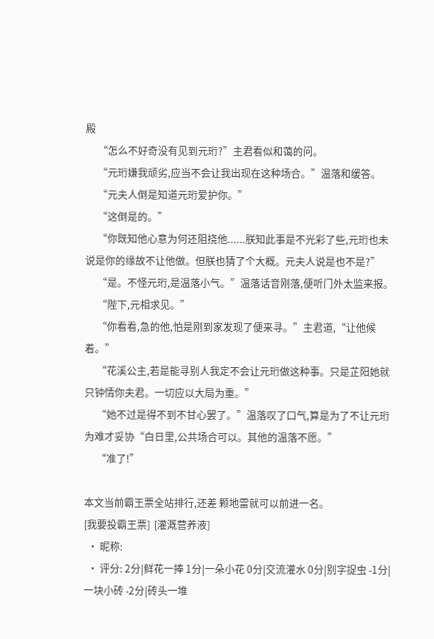殿
      “怎么不好奇没有见到元珩?”主君看似和蔼的问。
      “元珩嫌我顽劣,应当不会让我出现在这种场合。”温落和缓答。
      “元夫人倒是知道元珩爱护你。”
      “这倒是的。”
      “你既知他心意为何还阻挠他......朕知此事是不光彩了些,元珩也未说是你的缘故不让他做。但朕也猜了个大概。元夫人说是也不是?”
      “是。不怪元珩,是温落小气。”温落话音刚落,便听门外太监来报。
      “陛下,元相求见。”
      “你看看,急的他,怕是刚到家发现了便来寻。”主君道,“让他候着。”
      “花溪公主,若是能寻别人我定不会让元珩做这种事。只是芷阳她就只钟情你夫君。一切应以大局为重。”
      “她不过是得不到不甘心罢了。”温落叹了口气,算是为了不让元珩为难才妥协“白日里,公共场合可以。其他的温落不愿。”
      “准了!”

本文当前霸王票全站排行,还差 颗地雷就可以前进一名。
[我要投霸王票]  [灌溉营养液]
  • 昵称:
  • 评分: 2分|鲜花一捧 1分|一朵小花 0分|交流灌水 0分|别字捉虫 -1分|一块小砖 -2分|砖头一堆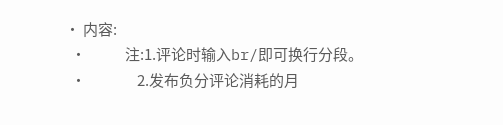• 内容:
  •             注:1.评论时输入br/即可换行分段。
  •                 2.发布负分评论消耗的月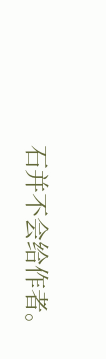石并不会给作者。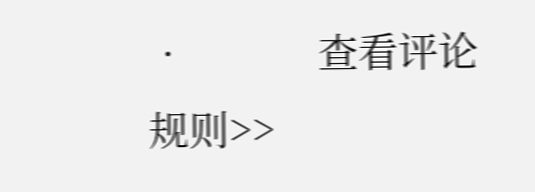•             查看评论规则>>